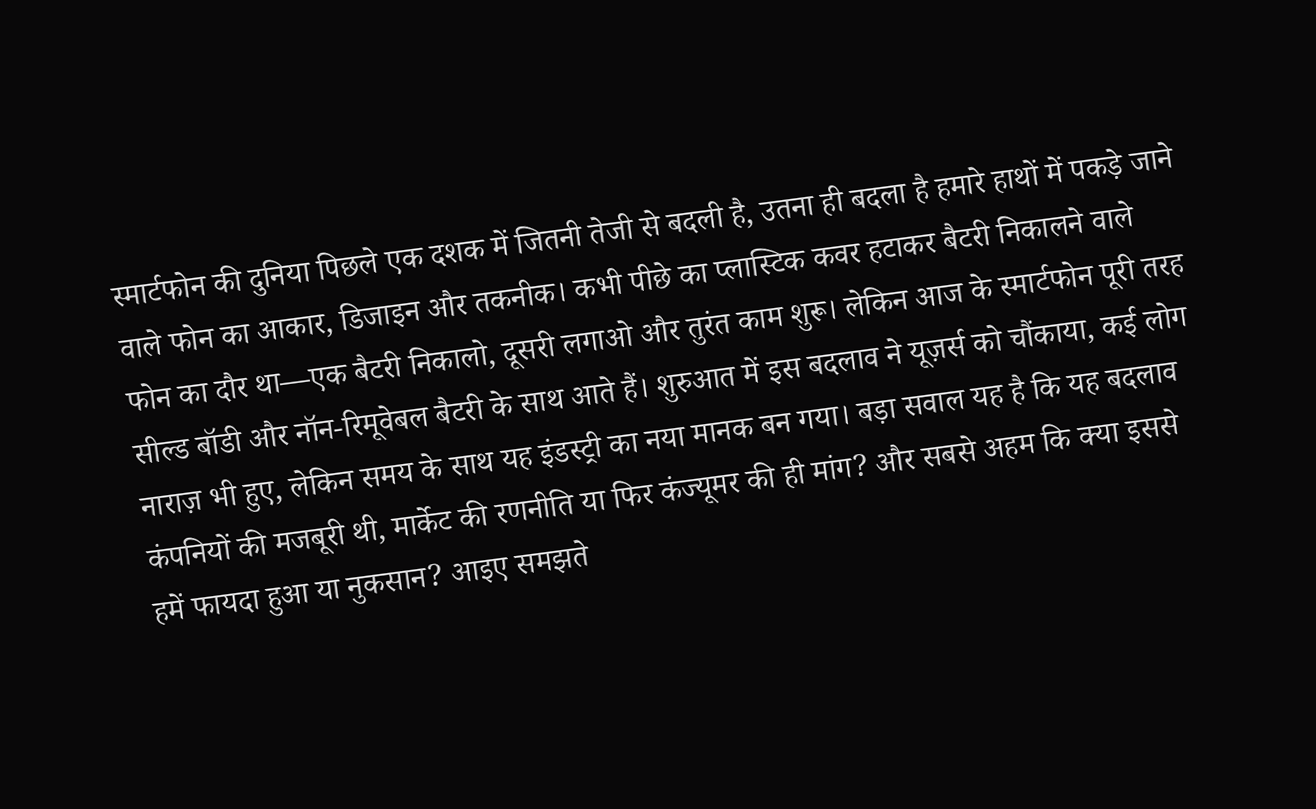स्मार्टफोन की दुनिया पिछले एक दशक में जितनी तेजी से बदली है, उतना ही बदला है हमारे हाथों में पकड़े जाने वाले फोन का आकार, डिजाइन और तकनीक। कभी पीछे का प्लास्टिक कवर हटाकर बैटरी निकालने वाले फोन का दौर था—एक बैटरी निकालो, दूसरी लगाओ और तुरंत काम शुरू। लेकिन आज के स्मार्टफोन पूरी तरह सील्ड बॉडी और नॉन-रिमूवेबल बैटरी के साथ आते हैं। शुरुआत में इस बदलाव ने यूज़र्स को चौंकाया, कई लोग नाराज़ भी हुए, लेकिन समय के साथ यह इंडस्ट्री का नया मानक बन गया। बड़ा सवाल यह है कि यह बदलाव कंपनियों की मजबूरी थी, मार्केट की रणनीति या फिर कंज्यूमर की ही मांग? और सबसे अहम कि क्या इससे हमें फायदा हुआ या नुकसान? आइए समझते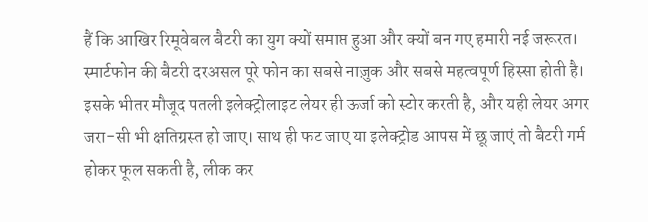हैं कि आखिर रिमूवेबल बैटरी का युग क्यों समाप्त हुआ और क्यों बन गए हमारी नई जरूरत।
स्मार्टफोन की बैटरी दरअसल पूरे फोन का सबसे नाज़ुक और सबसे महत्वपूर्ण हिस्सा होती है। इसके भीतर मौजूद पतली इलेक्ट्रोलाइट लेयर ही ऊर्जा को स्टोर करती है, और यही लेयर अगर जरा-सी भी क्षतिग्रस्त हो जाए। साथ ही फट जाए या इलेक्ट्रोड आपस में छू जाएं तो बैटरी गर्म होकर फूल सकती है, लीक कर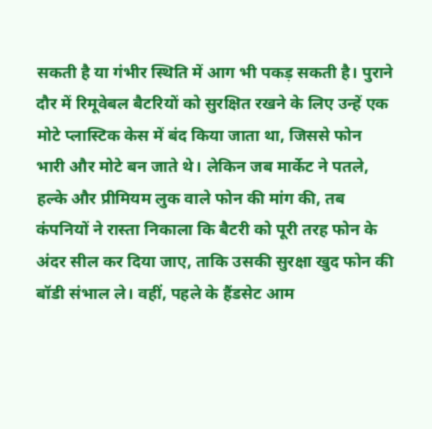सकती है या गंभीर स्थिति में आग भी पकड़ सकती है। पुराने दौर में रिमूवेबल बैटरियों को सुरक्षित रखने के लिए उन्हें एक मोटे प्लास्टिक केस में बंद किया जाता था, जिससे फोन भारी और मोटे बन जाते थे। लेकिन जब मार्केट ने पतले, हल्के और प्रीमियम लुक वाले फोन की मांग की, तब कंपनियों ने रास्ता निकाला कि बैटरी को पूरी तरह फोन के अंदर सील कर दिया जाए, ताकि उसकी सुरक्षा खुद फोन की बॉडी संभाल ले। वहीं, पहले के हैंडसेट आम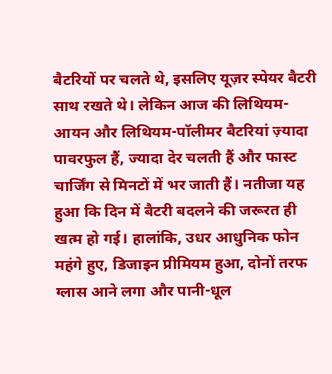बैटरियों पर चलते थे, इसलिए यूज़र स्पेयर बैटरी साथ रखते थे। लेकिन आज की लिथियम-आयन और लिथियम-पॉलीमर बैटरियां ज़्यादा पावरफुल हैं, ज्यादा देर चलती हैं और फास्ट चार्जिंग से मिनटों में भर जाती हैं। नतीजा यह हुआ कि दिन में बैटरी बदलने की जरूरत ही खत्म हो गई। हालांकि, उधर आधुनिक फोन महंगे हुए, डिजाइन प्रीमियम हुआ, दोनों तरफ ग्लास आने लगा और पानी-धूल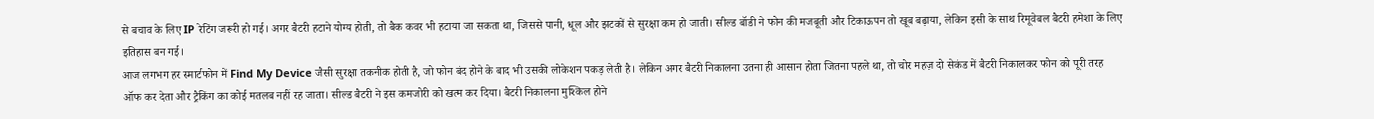से बचाव के लिए IP रेटिंग जरूरी हो गई। अगर बैटरी हटाने योग्य होती, तो बैक कवर भी हटाया जा सकता था, जिससे पानी, धूल और झटकों से सुरक्षा कम हो जाती। सील्ड बॉडी ने फोन की मजबूती और टिकाऊपन तो खूब बढ़ाया, लेकिन इसी के साथ रिमूवेबल बैटरी हमेशा के लिए इतिहास बन गई।
आज लगभग हर स्मार्टफोन में Find My Device जैसी सुरक्षा तकनीक होती है, जो फोन बंद होने के बाद भी उसकी लोकेशन पकड़ लेती है। लेकिन अगर बैटरी निकालना उतना ही आसान होता जितना पहले था, तो चोर महज़ दो सेकंड में बैटरी निकालकर फोन को पूरी तरह ऑफ कर देता और ट्रैकिंग का कोई मतलब नहीं रह जाता। सील्ड बैटरी ने इस कमजोरी को खत्म कर दिया। बैटरी निकालना मुश्किल होने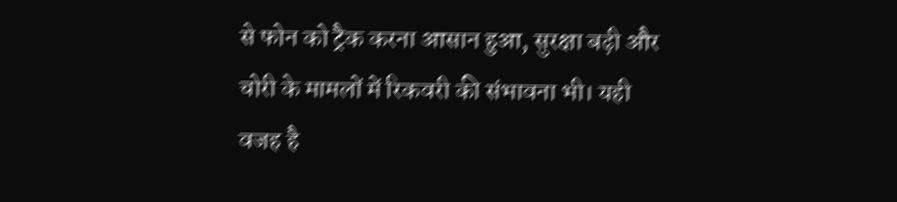से फोन को ट्रैक करना आसान हुआ, सुरक्षा बढ़ी और चोरी के मामलों में रिकवरी की संभावना भी। यही वजह है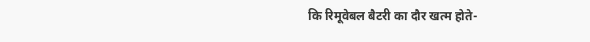कि रिमूवेबल बैटरी का दौर खत्म होते-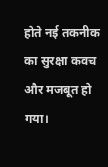होते नई तकनीक का सुरक्षा कवच और मजबूत हो गया।